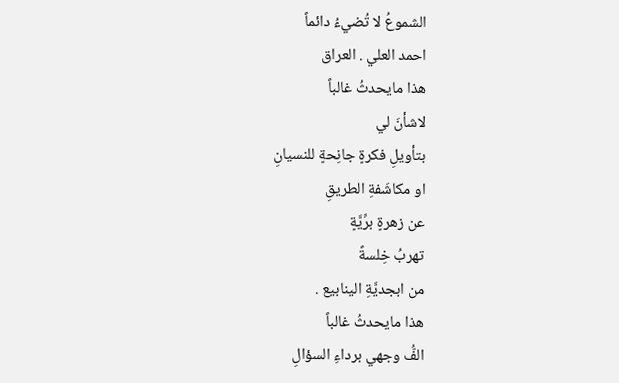الشموعُ لا تُضيءُ دائماً
احمد العلي . العراق
هذا مايحدثُ غالباً
لاشأنَ لي
بتأويلِ فكرةٍ جانِحةٍ للنسيانِ
او مكاشَفةِ الطريقِ
عن زهرةٍ برِّيَّةٍ
تهربُ خِلسةً
من ابجديَّةِ الينابيع .
هذا مايحدثُ غالباً
الفُّ وجهي برداءِ السؤالِ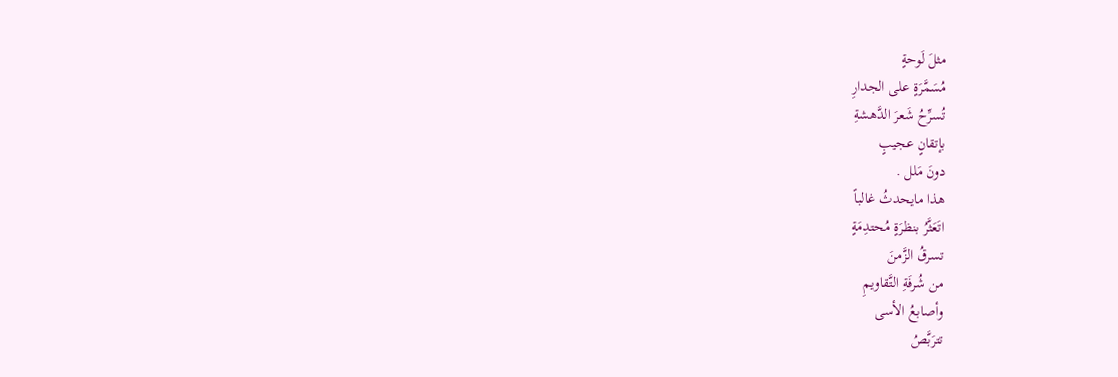مثلَ لَوحةٍ
مُسَمَّرَةٍ على الجدارِ
تُسرِّحُ شَعرَ الدَّهشةِ
بإتقانٍ عجيبٍ
دونَ مَلل .
هذا مايحدثُ غالباً
اتَعَثَّرُ بنظرَةٍ مُحتدِمَةٍ
تسرقُ الزَّمنَ
من شُرفَةِ التَّقاويمِ
وأصابعُ الأسى
تترَبَّصُ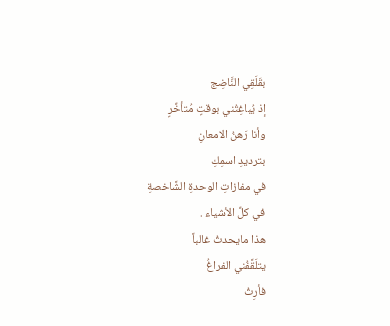بقَلَقِي النَّاضِج
إذ يُباغِتُني بوقتٍ مُتأخِّرٍ
وأنا رَهنُ الامعانِ
بترديدِ اسمِكِ
في مفازاتِ الوحدةِ الشَّاخصةِ
في كلِّ الأشياء .
هذا مايحدثُ غالباً
يتلَقَّفُني الفراغُ
فأرِثُ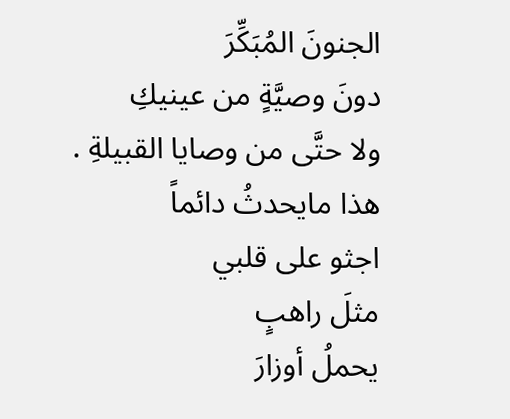الجنونَ المُبَكِّرَ
دونَ وصيَّةٍ من عينيكِ
ولا حتَّى من وصايا القبيلةِ .
هذا مايحدثُ دائماً
اجثو على قلبي
مثلَ راهبٍ
يحملُ أوزارَ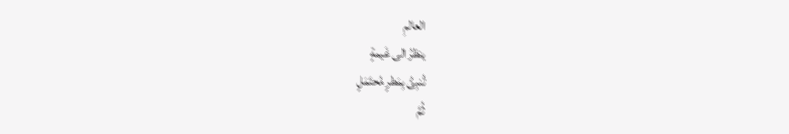العالمِ
ينظرُ الى غَيمةٍ
تُنبِئُ بِمَطرٍ مُحتَمَلٍ
ثُمَّ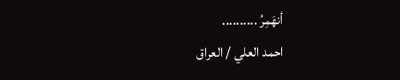أنهَمِرُ ..........
احمد العلي / العراق